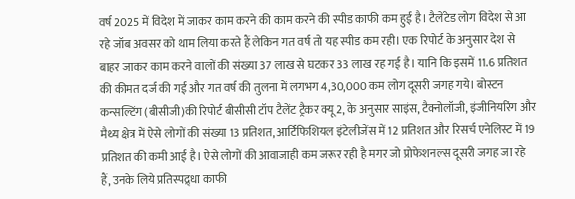वर्ष 2025 में विदेश में जाकर काम करने की काम करने की स्पीड काफी कम हुई है। टैलेंटेड लोग विदेश से आ रहे जॉब अवसर को थाम लिया करते हैं लेकिन गत वर्ष तो यह स्पीड कम रही। एक रिपोर्ट के अनुसार देश से बाहर जाकर काम करने वालों की संख्या 37 लाख से घटकर 33 लाख रह गई है। यानि कि इसमें 11.6 प्रतिशत की कीमत दर्ज की गई और गत वर्ष की तुलना में लगभग 4,30,000 कम लोग दूसरी जगह गये। बोस्टन कन्सल्टिंग (बीसीजी)की रिपोर्ट बीसीसी टॉप टैलेंट ट्रैकर क्यू 2, के अनुसार साइंस, टैक्नोलॉजी, इंजीनियरिंग और मैथ्य क्षेत्र में ऐसे लोगों की संख्या 13 प्रतिशत, आर्टिफिशियल इंटेलीजेंस में 12 प्रतिशत और रिसर्च एनेलिस्ट में 19 प्रतिशत की कमी आई है। ऐसे लोगों की आवाजाही कम जरूर रही है मगर जो प्रोफेशनल्स दूसरी जगह जा रहे हैं, उनके लिये प्रतिस्पद्र्धा काफी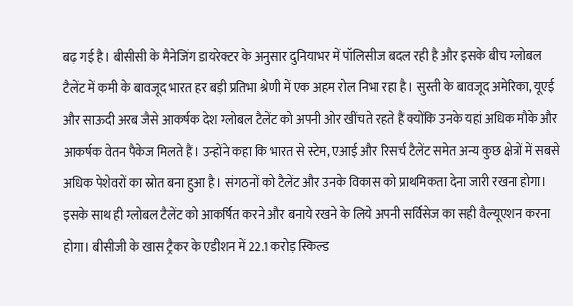बढ़ गई है। बीसीसी के मैनेजिंग डायरेक्टर के अनुसार दुनियाभर में पॉलिसीज बदल रही है और इसके बीच ग्लोबल टैलेंट में कमी के बावजूद भारत हर बड़ी प्रतिभा श्रेणी में एक अहम रोल निभा रहा है। सुस्ती के बावजूद अमेरिका, यूएई और साऊदी अरब जैसे आकर्षक देश ग्लोबल टैलेंट को अपनी ओर खींचते रहते हैं क्योंकि उनके यहां अधिक मौके और आकर्षक वेतन पैकेज मिलते हैं। उन्होंने कहा कि भारत से स्टेम, एआई और रिसर्च टैलेंट समेत अन्य कुछ क्षेत्रों में सबसे अधिक पेशेवरों का स्रोत बना हुआ है। संगठनों को टैलेंट और उनके विकास को प्राथमिकता देना जारी रखना होगा। इसके साथ ही ग्लोबल टैलेंट को आकर्षित करने और बनाये रखने के लिये अपनी सर्विसेज का सही वैल्यूएशन करना होगा। बीसीजी के खास ट्रैकर के एडीशन में 22.1 करोड़ स्किल्ड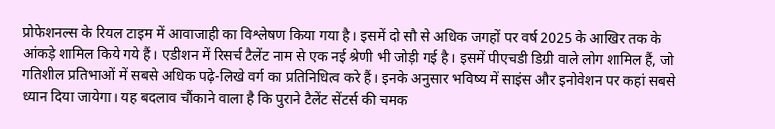प्रोफेशनल्स के रियल टाइम में आवाजाही का विश्लेषण किया गया है। इसमें दो सौ से अधिक जगहों पर वर्ष 2025 के आखिर तक के आंकड़े शामिल किये गये हैं। एडीशन में रिसर्च टैलेंट नाम से एक नई श्रेणी भी जोड़ी गई है। इसमें पीएचडी डिग्री वाले लोग शामिल हैं, जो गतिशील प्रतिभाओं में सबसे अधिक पढ़े-लिखे वर्ग का प्रतिनिधित्व करे हैं। इनके अनुसार भविष्य में साइंस और इनोवेशन पर कहां सबसे ध्यान दिया जायेगा। यह बदलाव चौंकाने वाला है कि पुराने टैलेंट सेंटर्स की चमक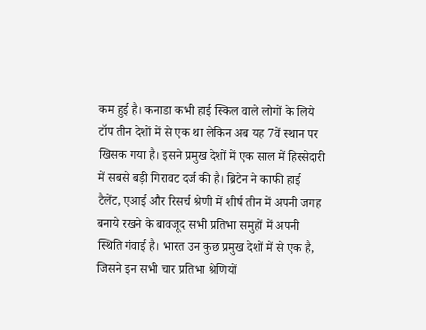कम हुई है। कनाडा कभी हाई स्किल वाले लोगों के लिये टॉप तीन देशों में से एक था लेकिन अब यह 7वें स्थान पर खिसक गया है। इसने प्रमुख देशों में एक साल में हिस्सेदारी में सबसे बड़ी गिरावट दर्ज की है। ब्रिटेन ने काफी हाई टैलेंट, एआई और रिसर्च श्रेणी में शीर्ष तीन में अपनी जगह बनाये रखने के बावजूद सभी प्रतिभा समुहों में अपनी स्थिति गंवाई है। भारत उन कुछ प्रमुख देशों में से एक है, जिसने इन सभी चार प्रतिभा श्रेणियों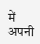में अपनी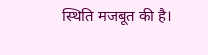स्थिति मजबूत की है।